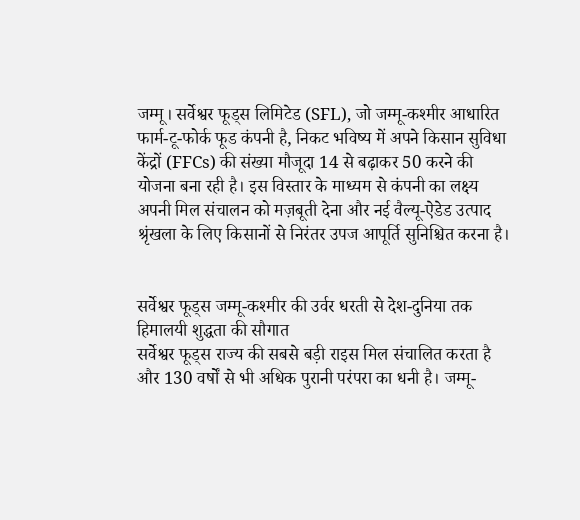जम्मू। सर्वेश्वर फूड्स लिमिटेड (SFL), जो जम्मू-कश्मीर आधारित फार्म-टू-फोर्क फूड कंपनी है, निकट भविष्य में अपने किसान सुविधा केंद्रों (FFCs) की संख्या मौजूदा 14 से बढ़ाकर 50 करने की योजना बना रही है। इस विस्तार के माध्यम से कंपनी का लक्ष्य अपनी मिल संचालन को मज़बूती देना और नई वैल्यू-ऐडेड उत्पाद श्रृंखला के लिए किसानों से निरंतर उपज आपूर्ति सुनिश्चित करना है।


सर्वेश्वर फूड्स जम्मू-कश्मीर की उर्वर धरती से देश-दुनिया तक हिमालयी शुद्धता की सौगात
सर्वेश्वर फूड्स राज्य की सबसे बड़ी राइस मिल संचालित करता है और 130 वर्षों से भी अधिक पुरानी परंपरा का धनी है। जम्मू-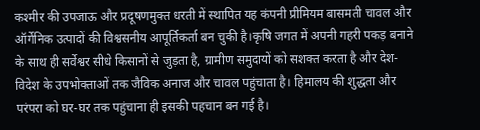कश्मीर की उपजाऊ और प्रदूषणमुक्त धरती में स्थापित यह कंपनी प्रीमियम बासमती चावल और ऑर्गेनिक उत्पादों की विश्वसनीय आपूर्तिकर्ता बन चुकी है।कृषि जगत में अपनी गहरी पकड़ बनाने के साथ ही सर्वेश्वर सीधे किसानों से जुड़ता है, ग्रामीण समुदायों को सशक्त करता है और देश-विदेश के उपभोक्ताओं तक जैविक अनाज और चावल पहुंचाता है। हिमालय की शुद्धता और परंपरा को घर-घर तक पहुंचाना ही इसकी पहचान बन गई है।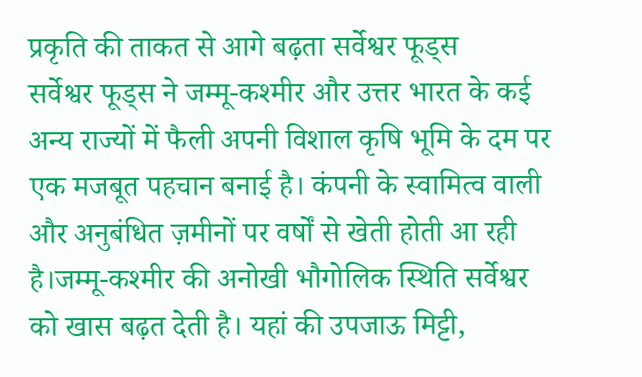प्रकृति की ताकत से आगे बढ़ता सर्वेश्वर फूड्स
सर्वेश्वर फूड्स ने जम्मू-कश्मीर और उत्तर भारत के कई अन्य राज्यों में फैली अपनी विशाल कृषि भूमि के दम पर एक मजबूत पहचान बनाई है। कंपनी के स्वामित्व वाली और अनुबंधित ज़मीनों पर वर्षों से खेती होती आ रही है।जम्मू-कश्मीर की अनोखी भौगोलिक स्थिति सर्वेश्वर को खास बढ़त देती है। यहां की उपजाऊ मिट्टी,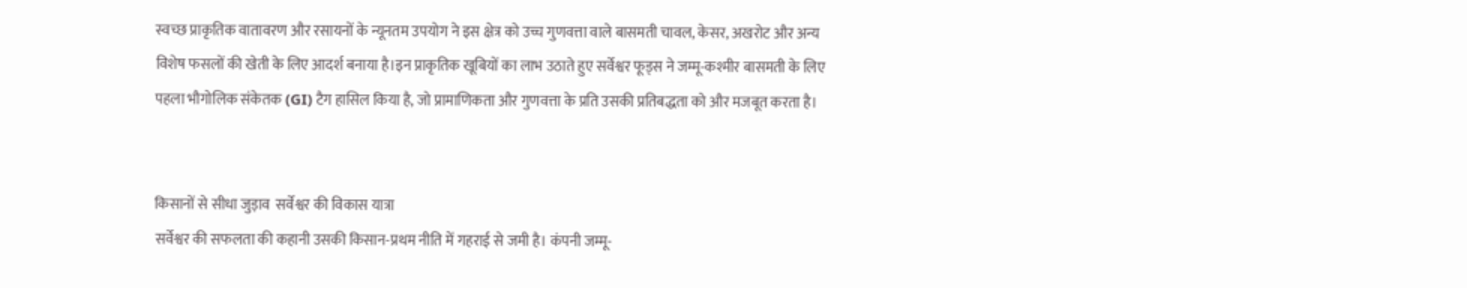स्वच्छ प्राकृतिक वातावरण और रसायनों के न्यूनतम उपयोग ने इस क्षेत्र को उच्च गुणवत्ता वाले बासमती चावल, केसर, अखरोट और अन्य विशेष फसलों की खेती के लिए आदर्श बनाया है।इन प्राकृतिक खूबियों का लाभ उठाते हुए सर्वेश्वर फूड्स ने जम्मू-कश्मीर बासमती के लिए पहला भौगोलिक संकेतक (GI) टैग हासिल किया है, जो प्रामाणिकता और गुणवत्ता के प्रति उसकी प्रतिबद्धता को और मजबूत करता है।


किसानों से सीधा जुड़ाव  सर्वेश्वर की विकास यात्रा
सर्वेश्वर की सफलता की कहानी उसकी किसान-प्रथम नीति में गहराई से जमी है। कंपनी जम्मू-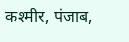कश्मीर, पंजाब,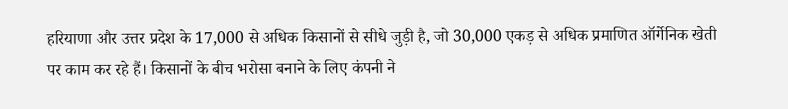हरियाणा और उत्तर प्रदेश के 17,000 से अधिक किसानों से सीधे जुड़ी है, जो 30,000 एकड़ से अधिक प्रमाणित ऑर्गेनिक खेती पर काम कर रहे हैं। किसानों के बीच भरोसा बनाने के लिए कंपनी ने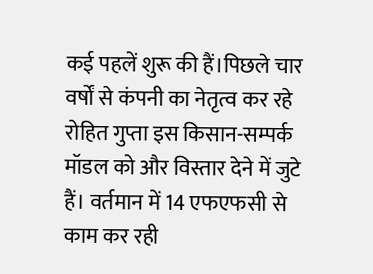कई पहलें शुरू की हैं।पिछले चार वर्षों से कंपनी का नेतृत्व कर रहे रोहित गुप्ता इस किसान-सम्पर्क मॉडल को और विस्तार देने में जुटे हैं। वर्तमान में 14 एफएफसी से काम कर रही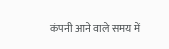कंपनी आने वाले समय में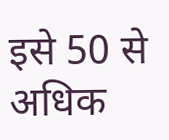इसे 50 से अधिक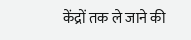केंद्रों तक ले जाने की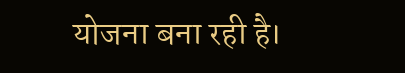योजना बना रही है।